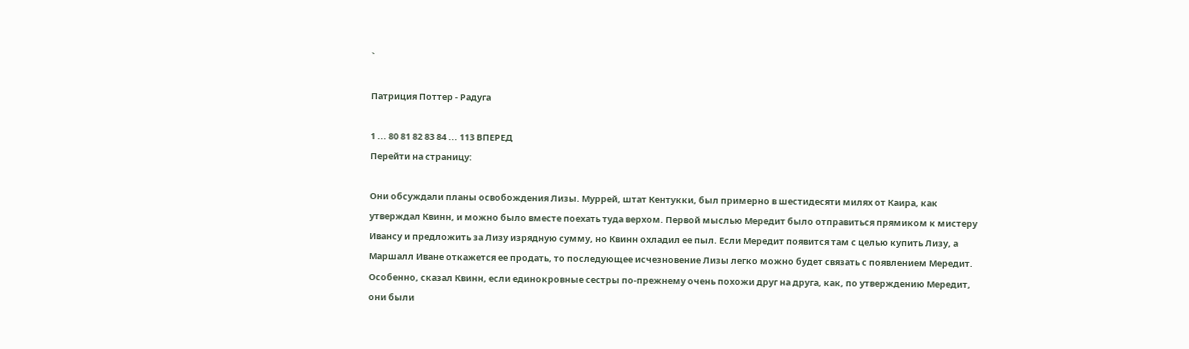`

Патриция Поттер - Радуга

1 ... 80 81 82 83 84 ... 113 ВПЕРЕД
Перейти на страницу:

Они обсуждали планы освобождения Лизы. Муррей, штат Кентукки, был примерно в шестидесяти милях от Каира, как утверждал Квинн, и можно было вместе поехать туда верхом. Первой мыслью Мередит было отправиться прямиком к мистеру Ивансу и предложить за Лизу изрядную сумму, но Квинн охладил ее пыл. Если Мередит появится там с целью купить Лизу, а Маршалл Иване откажется ее продать, то последующее исчезновение Лизы легко можно будет связать с появлением Мередит. Особенно, сказал Квинн, если единокровные сестры по-прежнему очень похожи друг на друга, как, по утверждению Мередит, они были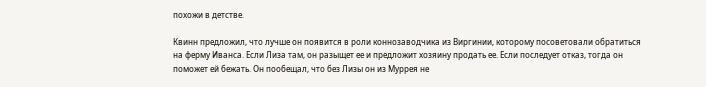похожи в детстве.

Квинн предложил, что лучше он появится в роли коннозаводчика из Виргинии, которому посоветовали обратиться на ферму Иванса. Если Лиза там, он разыщет ее и предложит хозяину продать ее. Если последует отказ, тогда он поможет ей бежать. Он пообещал, что без Лизы он из Муррея не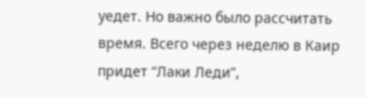уедет. Но важно было рассчитать время. Всего через неделю в Каир придет “Лаки Леди”,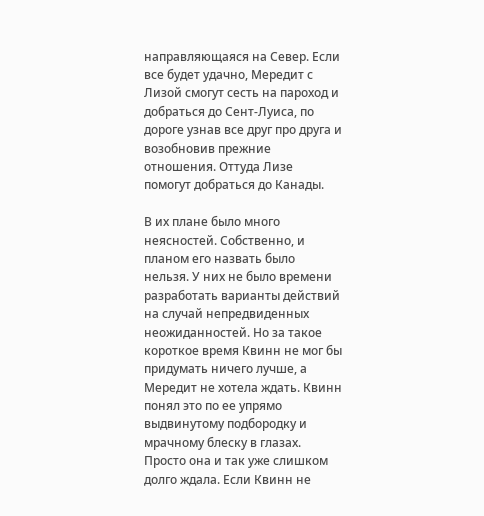направляющаяся на Север. Если все будет удачно, Мередит с Лизой смогут сесть на пароход и добраться до Сент-Луиса, по дороге узнав все друг про друга и возобновив прежние отношения. Оттуда Лизе помогут добраться до Канады.

В их плане было много неясностей. Собственно, и планом его назвать было нельзя. У них не было времени разработать варианты действий на случай непредвиденных неожиданностей. Но за такое короткое время Квинн не мог бы придумать ничего лучше, а Мередит не хотела ждать. Квинн понял это по ее упрямо выдвинутому подбородку и мрачному блеску в глазах. Просто она и так уже слишком долго ждала. Если Квинн не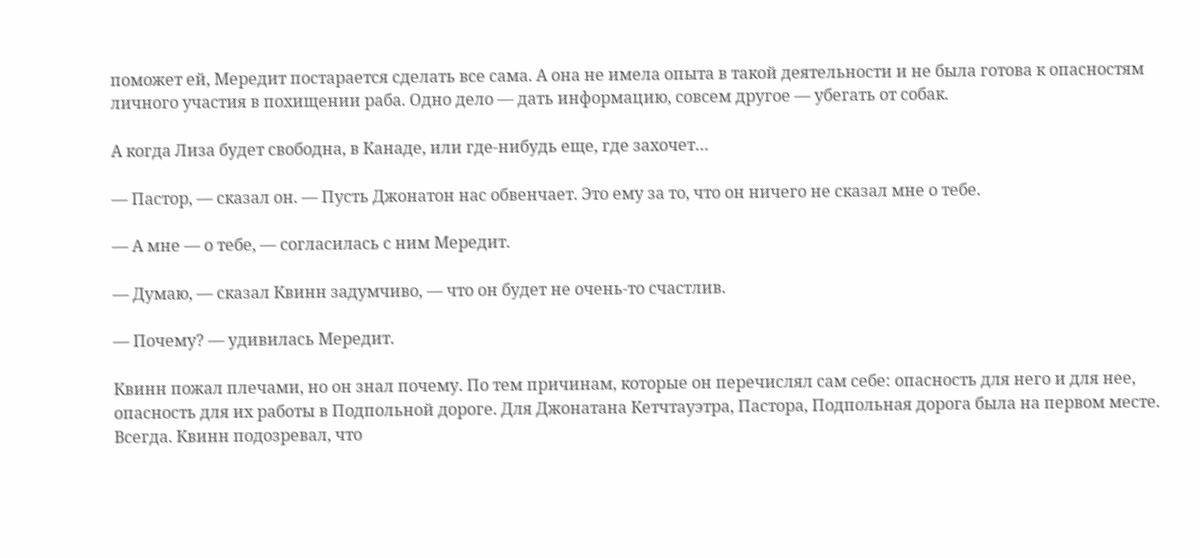поможет ей, Мередит постарается сделать все сама. А она не имела опыта в такой деятельности и не была готова к опасностям личного участия в похищении раба. Одно дело — дать информацию, совсем другое — убегать от собак.

А когда Лиза будет свободна, в Канаде, или где-нибудь еще, где захочет…

— Пастор, — сказал он. — Пусть Джонатон нас обвенчает. Это ему за то, что он ничего не сказал мне о тебе.

— А мне — о тебе, — согласилась с ним Мередит.

— Думаю, — сказал Квинн задумчиво, — что он будет не очень-то счастлив.

— Почему? — удивилась Мередит.

Квинн пожал плечами, но он знал почему. По тем причинам, которые он перечислял сам себе: опасность для него и для нее, опасность для их работы в Подпольной дороге. Для Джонатана Кетчтауэтра, Пастора, Подпольная дорога была на первом месте. Всегда. Квинн подозревал, что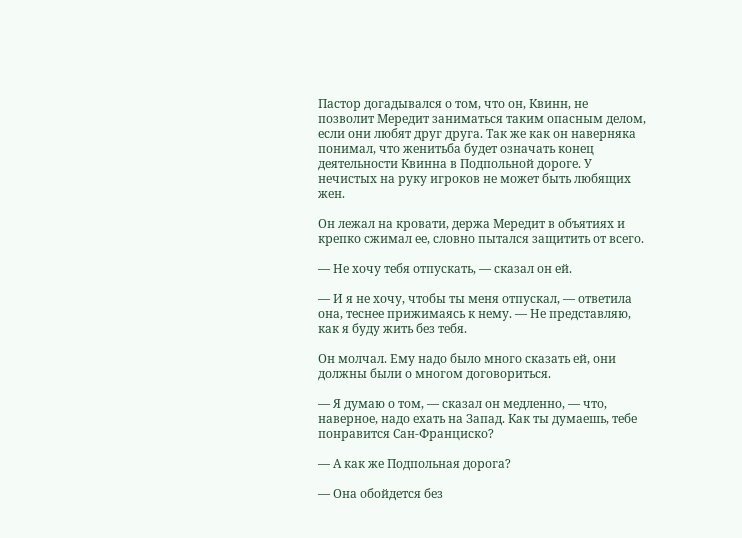Пастор догадывался о том, что он, Квинн, не позволит Мередит заниматься таким опасным делом, если они любят друг друга. Так же как он наверняка понимал, что женитьба будет означать конец деятельности Квинна в Подпольной дороге. У нечистых на руку игроков не может быть любящих жен.

Он лежал на кровати, держа Мередит в объятиях и крепко сжимал ее, словно пытался защитить от всего.

— Не хочу тебя отпускать, — сказал он ей.

— И я не хочу, чтобы ты меня отпускал, — ответила она, теснее прижимаясь к нему. — Не представляю, как я буду жить без тебя.

Он молчал. Ему надо было много сказать ей, они должны были о многом договориться.

— Я думаю о том, — сказал он медленно, — что, наверное, надо ехать на Запад. Как ты думаешь, тебе понравится Сан-Франциско?

— А как же Подпольная дорога?

— Она обойдется без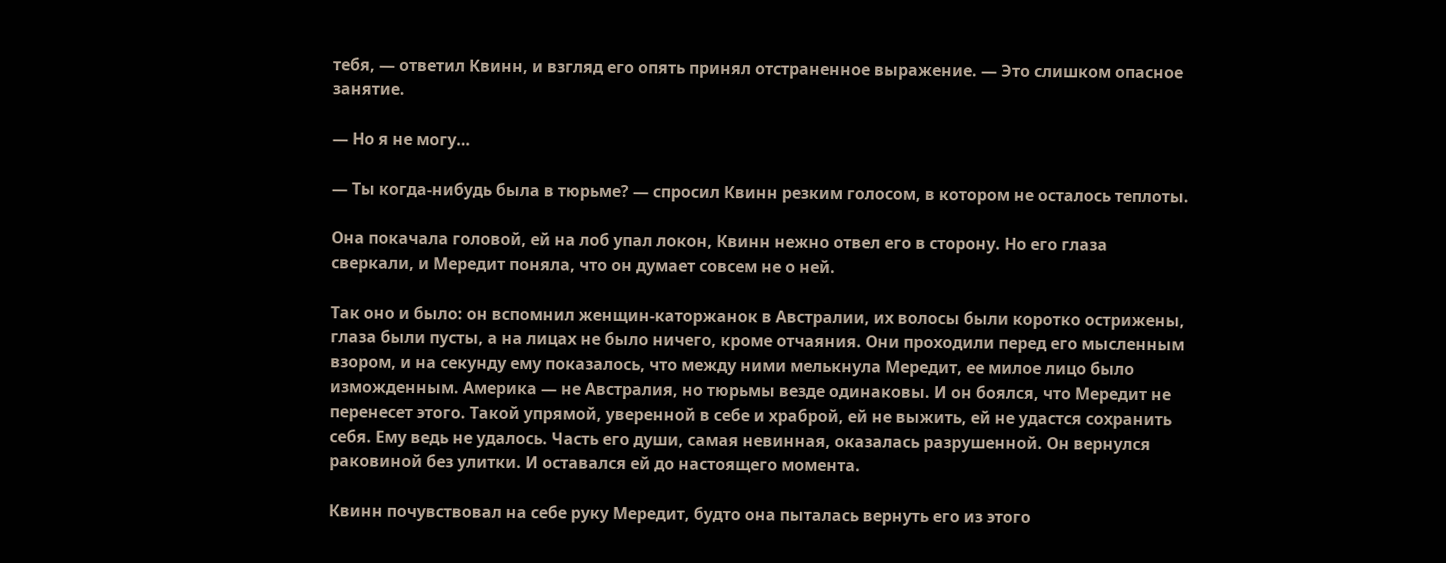тебя, — ответил Квинн, и взгляд его опять принял отстраненное выражение. — Это слишком опасное занятие.

— Но я не могу…

— Ты когда-нибудь была в тюрьме? — спросил Квинн резким голосом, в котором не осталось теплоты.

Она покачала головой, ей на лоб упал локон, Квинн нежно отвел его в сторону. Но его глаза сверкали, и Мередит поняла, что он думает совсем не о ней.

Так оно и было: он вспомнил женщин-каторжанок в Австралии, их волосы были коротко острижены, глаза были пусты, а на лицах не было ничего, кроме отчаяния. Они проходили перед его мысленным взором, и на секунду ему показалось, что между ними мелькнула Мередит, ее милое лицо было изможденным. Америка — не Австралия, но тюрьмы везде одинаковы. И он боялся, что Мередит не перенесет этого. Такой упрямой, уверенной в себе и храброй, ей не выжить, ей не удастся сохранить себя. Ему ведь не удалось. Часть его души, самая невинная, оказалась разрушенной. Он вернулся раковиной без улитки. И оставался ей до настоящего момента.

Квинн почувствовал на себе руку Мередит, будто она пыталась вернуть его из этого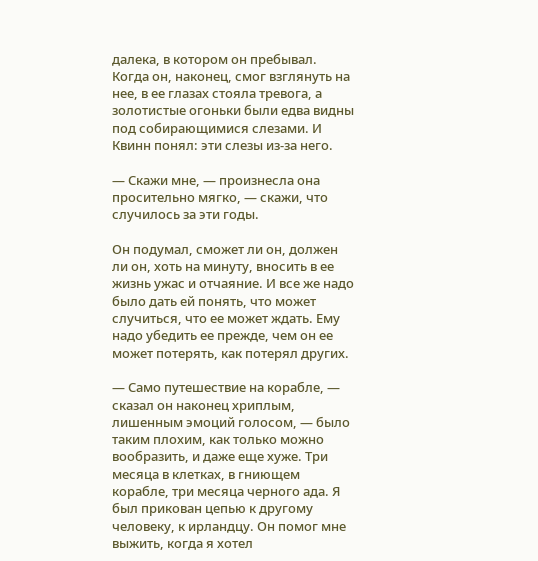далека, в котором он пребывал. Когда он, наконец, смог взглянуть на нее, в ее глазах стояла тревога, а золотистые огоньки были едва видны под собирающимися слезами. И Квинн понял: эти слезы из-за него.

— Скажи мне, — произнесла она просительно мягко, — скажи, что случилось за эти годы.

Он подумал, сможет ли он, должен ли он, хоть на минуту, вносить в ее жизнь ужас и отчаяние. И все же надо было дать ей понять, что может случиться, что ее может ждать. Ему надо убедить ее прежде, чем он ее может потерять, как потерял других.

— Само путешествие на корабле, — сказал он наконец хриплым, лишенным эмоций голосом, — было таким плохим, как только можно вообразить, и даже еще хуже. Три месяца в клетках, в гниющем корабле, три месяца черного ада. Я был прикован цепью к другому человеку, к ирландцу. Он помог мне выжить, когда я хотел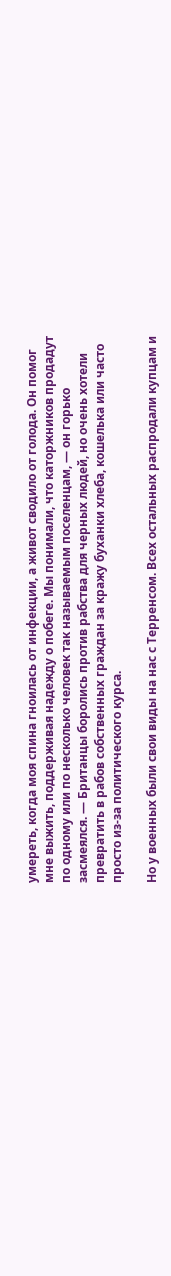умереть, когда моя спина гноилась от инфекции, а живот сводило от голода. Он помог мне выжить, поддерживая надежду о побеге. Мы понимали, что каторжников продадут по одному или по несколько человек так называемым поселенцам, — он горько засмеялся. — Британцы боролись против рабства для черных людей, но очень хотели превратить в рабов собственных граждан за кражу буханки хлеба, кошелька или часто просто из-за политического курса.

Но у военных были свои виды на нас с Терренсом. Всех остальных распродали купцам и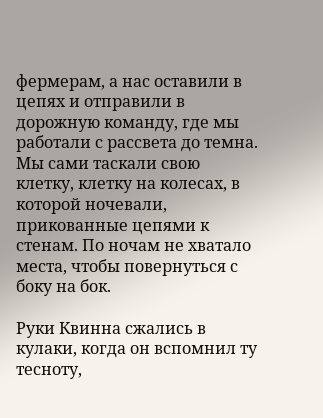фермерам, а нас оставили в цепях и отправили в дорожную команду, где мы работали с рассвета до темна. Мы сами таскали свою клетку, клетку на колесах, в которой ночевали, прикованные цепями к стенам. По ночам не хватало места, чтобы повернуться с боку на бок.

Руки Квинна сжались в кулаки, когда он вспомнил ту тесноту,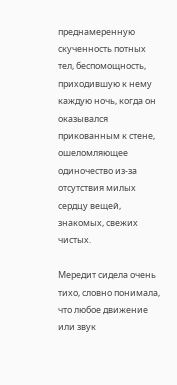преднамеренную скученность потных тел, беспомощность, приходившую к нему каждую ночь, когда он оказывался прикованным к стене, ошеломляющее одиночество из-за отсутствия милых сердцу вещей, знакомых, свежих чистых.

Мередит сидела очень тихо, словно понимала, что любое движение или звук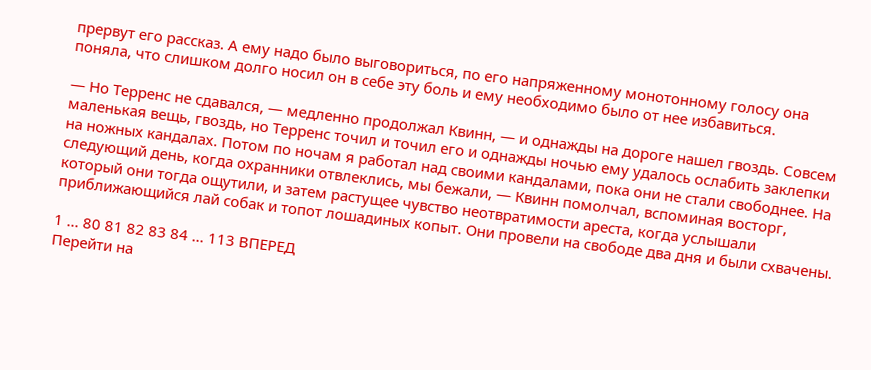прервут его рассказ. А ему надо было выговориться, по его напряженному монотонному голосу она поняла, что слишком долго носил он в себе эту боль и ему необходимо было от нее избавиться.

— Но Терренс не сдавался, — медленно продолжал Квинн, — и однажды на дороге нашел гвоздь. Совсем маленькая вещь, гвоздь, но Терренс точил и точил его и однажды ночью ему удалось ослабить заклепки на ножных кандалах. Потом по ночам я работал над своими кандалами, пока они не стали свободнее. На следующий день, когда охранники отвлеклись, мы бежали, — Квинн помолчал, вспоминая восторг, который они тогда ощутили, и затем растущее чувство неотвратимости ареста, когда услышали приближающийся лай собак и топот лошадиных копыт. Они провели на свободе два дня и были схвачены.

1 ... 80 81 82 83 84 ... 113 ВПЕРЕД
Перейти на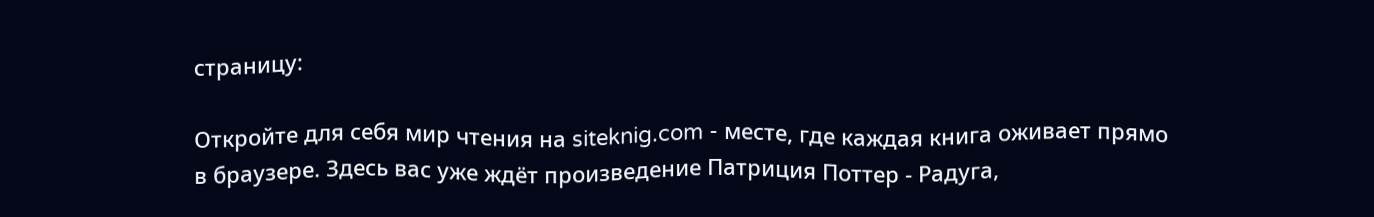страницу:

Откройте для себя мир чтения на siteknig.com - месте, где каждая книга оживает прямо в браузере. Здесь вас уже ждёт произведение Патриция Поттер - Радуга,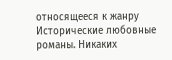относящееся к жанру Исторические любовные романы. Никаких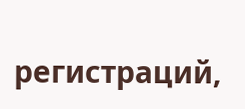регистраций,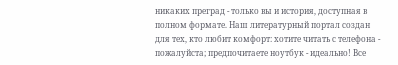никаких преград - только вы и история, доступная в полном формате. Наш литературный портал создан для тех, кто любит комфорт: хотите читать с телефона - пожалуйста; предпочитаете ноутбук - идеально! Все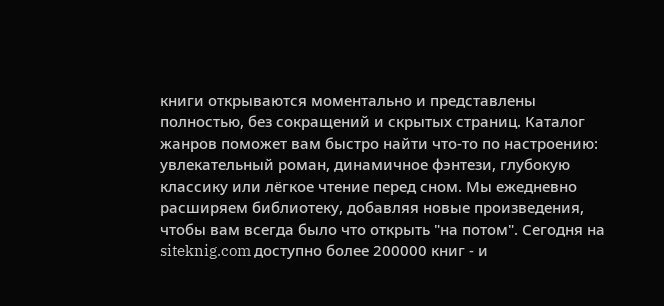книги открываются моментально и представлены полностью, без сокращений и скрытых страниц. Каталог жанров поможет вам быстро найти что-то по настроению: увлекательный роман, динамичное фэнтези, глубокую классику или лёгкое чтение перед сном. Мы ежедневно расширяем библиотеку, добавляя новые произведения, чтобы вам всегда было что открыть "на потом". Сегодня на siteknig.com доступно более 200000 книг - и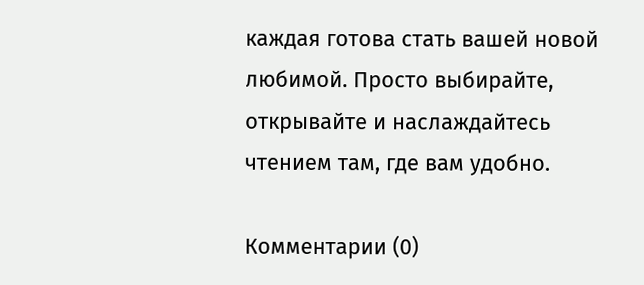каждая готова стать вашей новой любимой. Просто выбирайте, открывайте и наслаждайтесь чтением там, где вам удобно.

Комментарии (0)